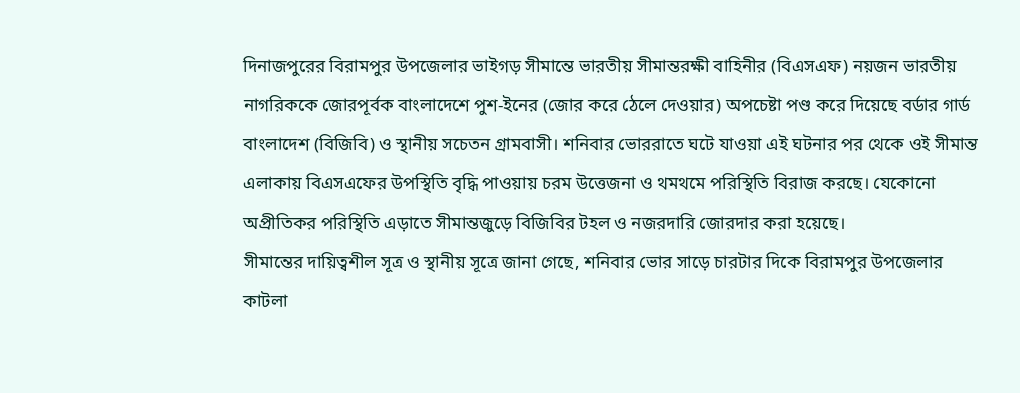দিনাজপুরের বিরামপুর উপজেলার ভাইগড় সীমান্তে ভারতীয় সীমান্তরক্ষী বাহিনীর (বিএসএফ) নয়জন ভারতীয় নাগরিককে জোরপূর্বক বাংলাদেশে পুশ-ইনের (জোর করে ঠেলে দেওয়ার) অপচেষ্টা পণ্ড করে দিয়েছে বর্ডার গার্ড বাংলাদেশ (বিজিবি) ও স্থানীয় সচেতন গ্রামবাসী। শনিবার ভোররাতে ঘটে যাওয়া এই ঘটনার পর থেকে ওই সীমান্ত এলাকায় বিএসএফের উপস্থিতি বৃদ্ধি পাওয়ায় চরম উত্তেজনা ও থমথমে পরিস্থিতি বিরাজ করছে। যেকোনো অপ্রীতিকর পরিস্থিতি এড়াতে সীমান্তজুড়ে বিজিবির টহল ও নজরদারি জোরদার করা হয়েছে।
সীমান্তের দায়িত্বশীল সূত্র ও স্থানীয় সূত্রে জানা গেছে, শনিবার ভোর সাড়ে চারটার দিকে বিরামপুর উপজেলার কাটলা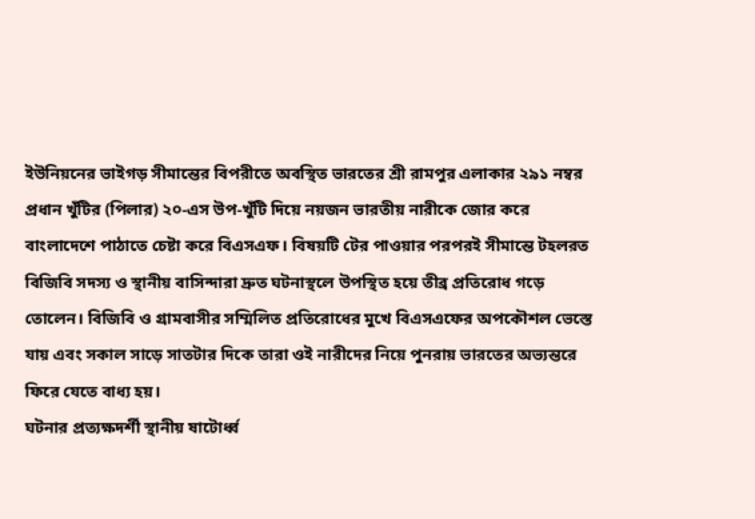ইউনিয়নের ভাইগড় সীমান্তের বিপরীতে অবস্থিত ভারতের শ্রী রামপুর এলাকার ২৯১ নম্বর প্রধান খুঁটির (পিলার) ২০-এস উপ-খুঁটি দিয়ে নয়জন ভারতীয় নারীকে জোর করে বাংলাদেশে পাঠাতে চেষ্টা করে বিএসএফ। বিষয়টি টের পাওয়ার পরপরই সীমান্তে টহলরত বিজিবি সদস্য ও স্থানীয় বাসিন্দারা দ্রুত ঘটনাস্থলে উপস্থিত হয়ে তীব্র প্রতিরোধ গড়ে তোলেন। বিজিবি ও গ্রামবাসীর সম্মিলিত প্রতিরোধের মুখে বিএসএফের অপকৌশল ভেস্তে যায় এবং সকাল সাড়ে সাতটার দিকে তারা ওই নারীদের নিয়ে পুনরায় ভারতের অভ্যন্তরে ফিরে যেতে বাধ্য হয়।
ঘটনার প্রত্যক্ষদর্শী স্থানীয় ষাটোর্ধ্ব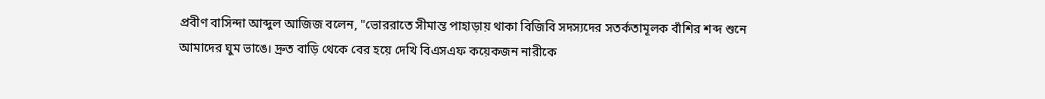প্রবীণ বাসিন্দা আব্দুল আজিজ বলেন, "ভোররাতে সীমান্ত পাহাড়ায় থাকা বিজিবি সদস্যদের সতর্কতামূলক বাঁশির শব্দ শুনে আমাদের ঘুম ভাঙে। দ্রুত বাড়ি থেকে বের হয়ে দেখি বিএসএফ কয়েকজন নারীকে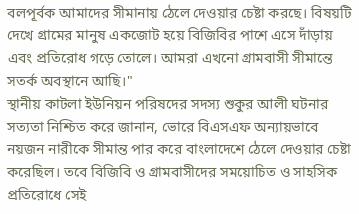বলপূর্বক আমাদের সীমানায় ঠেলে দেওয়ার চেষ্টা করছে। বিষয়টি দেখে গ্রামের মানুষ একজোট হয়ে বিজিবির পাশে এসে দাঁড়ায় এবং প্রতিরোধ গড়ে তোলে। আমরা এখনো গ্রামবাসী সীমান্তে সতর্ক অবস্থানে আছি।"
স্থানীয় কাটলা ইউনিয়ন পরিষদের সদস্য শুকুর আলী ঘটনার সত্যতা নিশ্চিত করে জানান, ভোরে বিএসএফ অন্যায়ভাবে নয়জন নারীকে সীমান্ত পার করে বাংলাদেশে ঠেলে দেওয়ার চেষ্টা করেছিল। তবে বিজিবি ও গ্রামবাসীদের সময়োচিত ও সাহসিক প্রতিরোধে সেই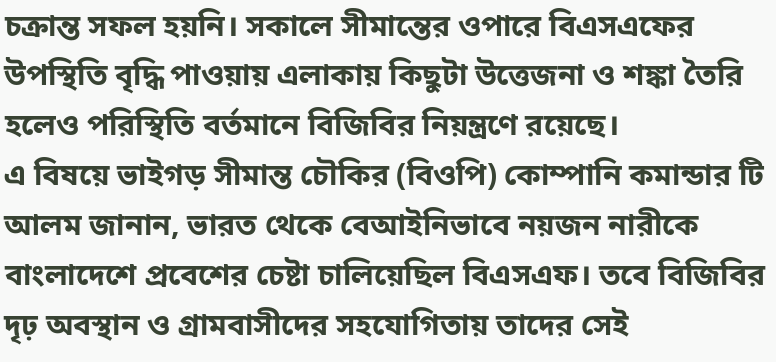চক্রান্ত সফল হয়নি। সকালে সীমান্তের ওপারে বিএসএফের উপস্থিতি বৃদ্ধি পাওয়ায় এলাকায় কিছুটা উত্তেজনা ও শঙ্কা তৈরি হলেও পরিস্থিতি বর্তমানে বিজিবির নিয়ন্ত্রণে রয়েছে।
এ বিষয়ে ভাইগড় সীমান্ত চৌকির (বিওপি) কোম্পানি কমান্ডার টি আলম জানান, ভারত থেকে বেআইনিভাবে নয়জন নারীকে বাংলাদেশে প্রবেশের চেষ্টা চালিয়েছিল বিএসএফ। তবে বিজিবির দৃঢ় অবস্থান ও গ্রামবাসীদের সহযোগিতায় তাদের সেই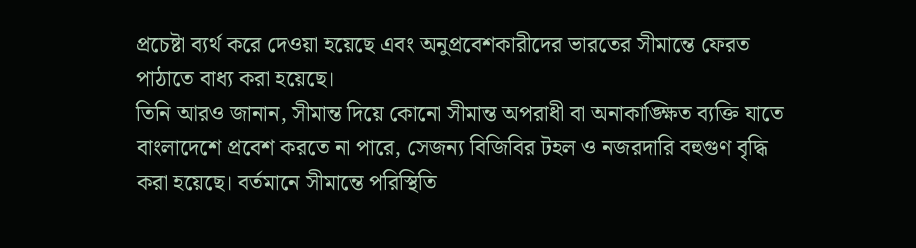প্রচেষ্টা ব্যর্থ করে দেওয়া হয়েছে এবং অনুপ্রবেশকারীদের ভারতের সীমান্তে ফেরত পাঠাতে বাধ্য করা হয়েছে।
তিনি আরও জানান, সীমান্ত দিয়ে কোনো সীমান্ত অপরাধী বা অনাকাঙ্ক্ষিত ব্যক্তি যাতে বাংলাদেশে প্রবেশ করতে না পারে, সেজন্য বিজিবির টহল ও নজরদারি বহুগুণ বৃদ্ধি করা হয়েছে। বর্তমানে সীমান্তে পরিস্থিতি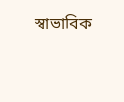স্বাভাবিক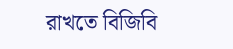রাখতে বিজিবি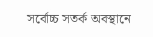সর্বোচ্চ সতর্ক অবস্থানে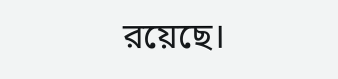রয়েছে।